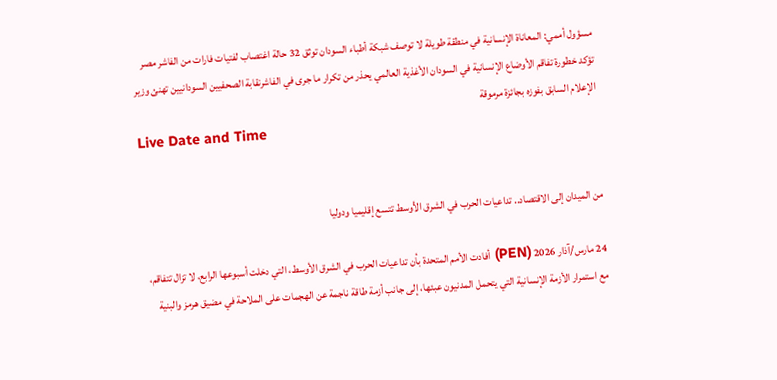مسؤول أممي: المعاناة الإنسانية في منطقة طويلة لا توصف شبكة أطباء السودان توثق 32 حالة اغتصاب لفتيات فارات من الفاشر مصر تؤكد خطورة تفاقم الأوضاع الإنسانية في السودان الأغذية العالمي يحذر من تكرار ما جرى في الفاشرنقابة الصحفيين السودانيين تهنئ وزير الإعلام السابق بفوزه بجائزة مرموقة
Live Date and Time


من الميدان إلى الاقتصاد.. تداعيات الحرب في الشرق الأوسط تتسع إقليميا ودوليا

24 مارس/آذار 2026 (PEN) أفادت الأمم المتحدة بأن تداعيات الحرب في الشرق الأوسط، التي دخلت أسبوعها الرابع، لا تزال تتفاقم، مع استمرار الأزمة الإنسانية التي يتحمل المدنيون عبئها، إلى جانب أزمة طاقة ناجمة عن الهجمات على الملاحة في مضيق هرمز والبنية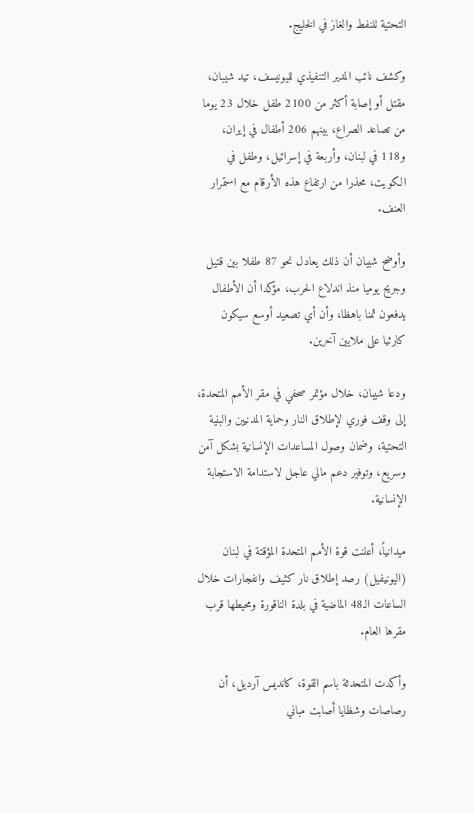التحتية للنفط والغاز في الخليج.

وكشف نائب المدير التنفيذي لليونيسف، تيد شيبان، مقتل أو إصابة أكثر من 2100 طفل خلال 23 يوما من تصاعد الصراع، بينهم 206 أطفال في إيران، و118 في لبنان، وأربعة في إسرائيل، وطفل في الكويت، محذرا من ارتفاع هذه الأرقام مع استمرار العنف.

وأوضح شيبان أن ذلك يعادل نحو 87 طفلا بين قتيل وجريح يوميا منذ اندلاع الحرب، مؤكدا أن الأطفال يدفعون ثمنا باهظا، وأن أي تصعيد أوسع سيكون كارثيا على ملايين آخرين.

ودعا شيبان، خلال مؤتمر صحفي في مقر الأمم المتحدة، إلى وقف فوري لإطلاق النار وحماية المدنيين والبنية التحتية، وضمان وصول المساعدات الإنسانية بشكل آمن وسريع، وتوفير دعم مالي عاجل لاستدامة الاستجابة الإنسانية.

ميدانياً، أعلنت قوة الأمم المتحدة المؤقتة في لبنان (اليونيفيل) رصد إطلاق نار كثيف وانفجارات خلال الساعات الـ48 الماضية في بلدة الناقورة ومحيطها قرب مقرها العام.

وأكدت المتحدثة باسم القوة، كانديس آرديل، أن رصاصات وشظايا أصابت مباني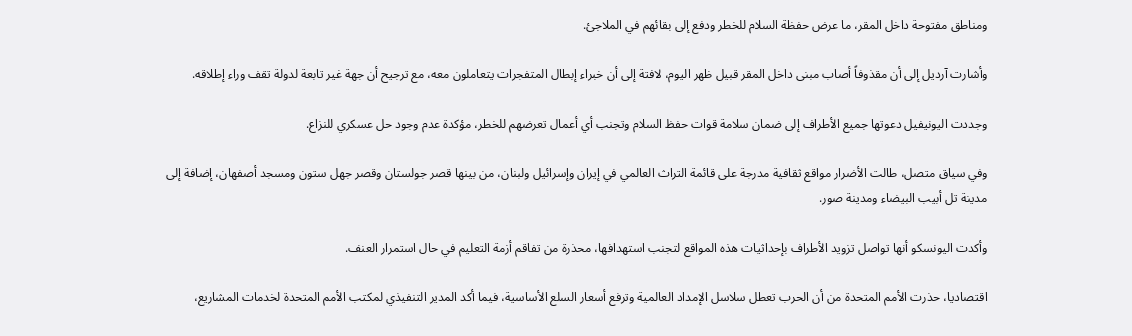ومناطق مفتوحة داخل المقر، ما عرض حفظة السلام للخطر ودفع إلى بقائهم في الملاجئ.

وأشارت آرديل إلى أن مقذوفاً أصاب مبنى داخل المقر قبيل ظهر اليوم، لافتة إلى أن خبراء إبطال المتفجرات يتعاملون معه، مع ترجيح أن جهة غير تابعة لدولة تقف وراء إطلاقه.

وجددت اليونيفيل دعوتها جميع الأطراف إلى ضمان سلامة قوات حفظ السلام وتجنب أي أعمال تعرضهم للخطر، مؤكدة عدم وجود حل عسكري للنزاع.

وفي سياق متصل، طالت الأضرار مواقع ثقافية مدرجة على قائمة التراث العالمي في إيران وإسرائيل ولبنان، من بينها قصر جولستان وقصر جهل ستون ومسجد أصفهان، إضافة إلى مدينة تل أبيب البيضاء ومدينة صور.

وأكدت اليونسكو أنها تواصل تزويد الأطراف بإحداثيات هذه المواقع لتجنب استهدافها، محذرة من تفاقم أزمة التعليم في حال استمرار العنف.

اقتصاديا، حذرت الأمم المتحدة من أن الحرب تعطل سلاسل الإمداد العالمية وترفع أسعار السلع الأساسية، فيما أكد المدير التنفيذي لمكتب الأمم المتحدة لخدمات المشاريع،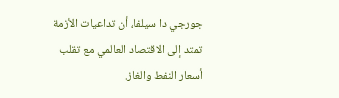جورجي دا سيلفا، أن تداعيات الأزمة تمتد إلى الاقتصاد العالمي مع تقلب أسعار النفط والغاز.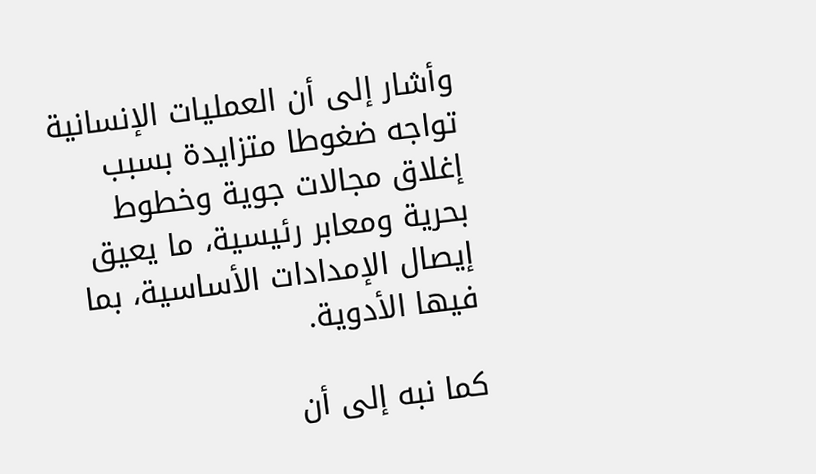وأشار إلى أن العمليات الإنسانية تواجه ضغوطا متزايدة بسبب إغلاق مجالات جوية وخطوط بحرية ومعابر رئيسية، ما يعيق إيصال الإمدادات الأساسية، بما فيها الأدوية.

كما نبه إلى أن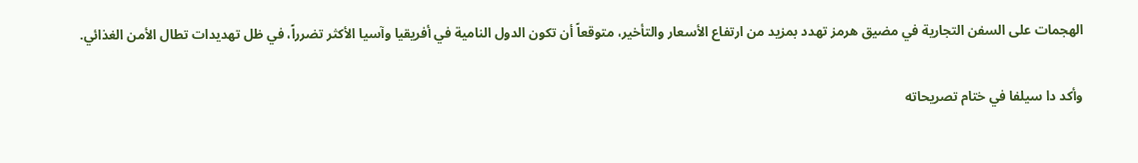الهجمات على السفن التجارية في مضيق هرمز تهدد بمزيد من ارتفاع الأسعار والتأخير، متوقعاً أن تكون الدول النامية في أفريقيا وآسيا الأكثر تضرراً، في ظل تهديدات تطال الأمن الغذائي.

وأكد دا سيلفا في ختام تصريحاته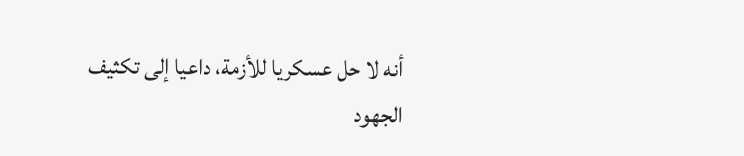أنه لا حل عسكريا للأزمة، داعيا إلى تكثيف الجهود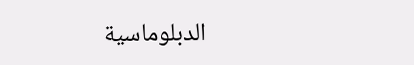الدبلوماسية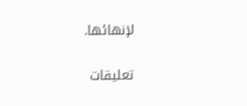لإنهائها.

تعليقات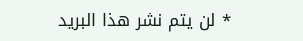* لن يتم نشر هذا البريد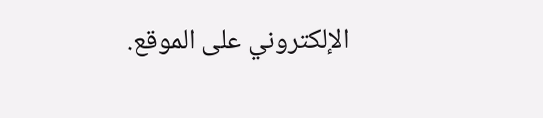الإلكتروني على الموقع.